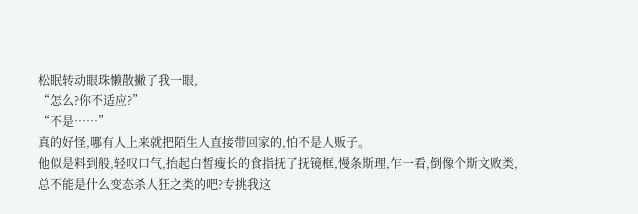松眠转动眼珠懒散撇了我一眼,
“怎么?你不适应?”
“不是……”
真的好怪,哪有人上来就把陌生人直接带回家的,怕不是人贩子。
他似是料到般,轻叹口气,抬起白皙瘦长的食指抚了抚镜框,慢条斯理,乍一看,倒像个斯文败类,
总不能是什么变态杀人狂之类的吧?专挑我这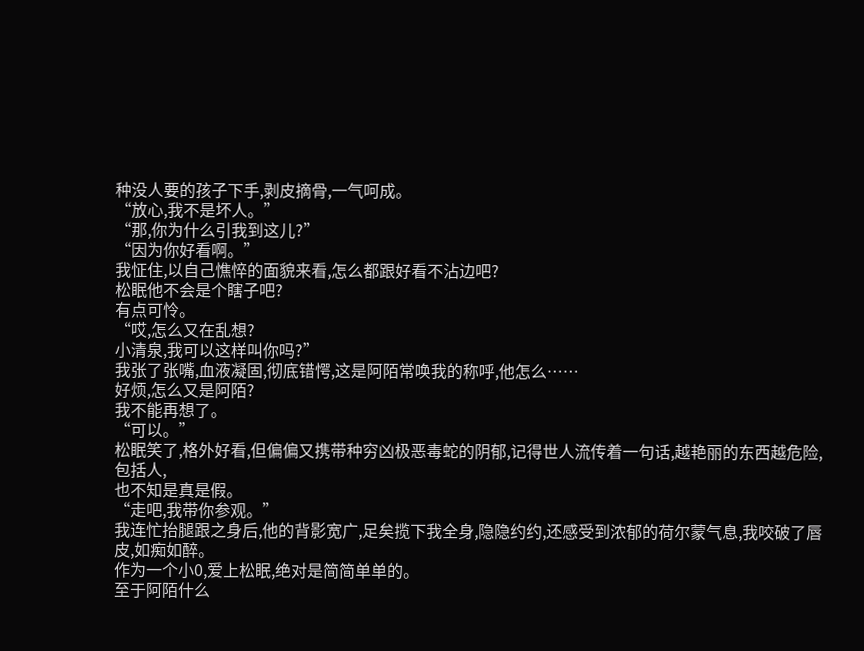种没人要的孩子下手,剥皮摘骨,一气呵成。
“放心,我不是坏人。”
“那,你为什么引我到这儿?”
“因为你好看啊。”
我怔住,以自己憔悴的面貌来看,怎么都跟好看不沾边吧?
松眠他不会是个瞎子吧?
有点可怜。
“哎,怎么又在乱想?
小清泉,我可以这样叫你吗?”
我张了张嘴,血液凝固,彻底错愕,这是阿陌常唤我的称呼,他怎么……
好烦,怎么又是阿陌?
我不能再想了。
“可以。”
松眠笑了,格外好看,但偏偏又携带种穷凶极恶毒蛇的阴郁,记得世人流传着一句话,越艳丽的东西越危险,包括人,
也不知是真是假。
“走吧,我带你参观。”
我连忙抬腿跟之身后,他的背影宽广,足矣揽下我全身,隐隐约约,还感受到浓郁的荷尔蒙气息,我咬破了唇皮,如痴如醉。
作为一个小0,爱上松眠,绝对是简简单单的。
至于阿陌什么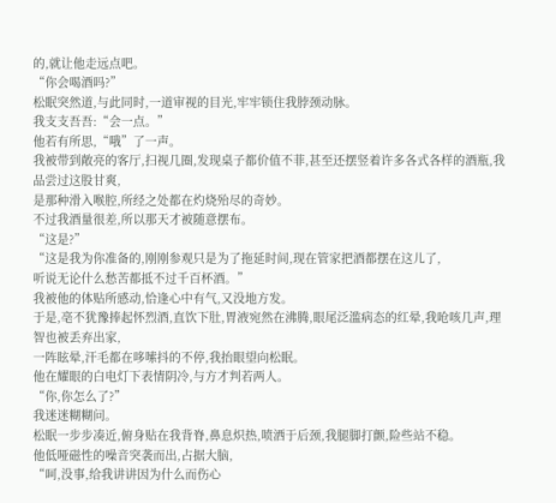的,就让他走远点吧。
“你会喝酒吗?”
松眠突然道,与此同时,一道审视的目光,牢牢锁住我脖颈动脉。
我支支吾吾:“会一点。”
他若有所思,“哦”了一声。
我被带到敞亮的客厅,扫视几圈,发现桌子都价值不菲,甚至还摆竖着许多各式各样的酒瓶,我品尝过这股甘爽,
是那种滑入喉腔,所经之处都在灼烧殆尽的奇妙。
不过我酒量很差,所以那天才被随意摆布。
“这是?”
“这是我为你准备的,刚刚参观只是为了拖延时间,现在管家把酒都摆在这儿了,
听说无论什么愁苦都抵不过千百杯酒。”
我被他的体贴所感动,恰逢心中有气,又没地方发。
于是,亳不犹豫捧起怀烈酒,直饮下肚,胃液宛然在沸腾,眼尾泛滥病态的红晕,我呛咳几声,理智也被丢弃出家,
一阵眩晕,汗毛都在哆嗦抖的不停,我抬眼望向松眠。
他在耀眼的白电灯下表情阴冷,与方才判若两人。
“你,你怎么了?”
我迷迷糊糊问。
松眠一步步凑近,俯身贴在我背脊,鼻息炽热,喷洒于后颈,我腿脚打颤,险些站不稳。
他低哑磁性的噪音突袭而出,占据大脑,
“呵,没事,给我讲讲因为什么而伤心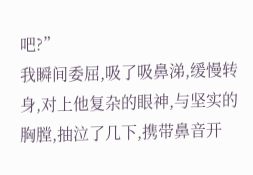吧?”
我瞬间委屈,吸了吸鼻涕,缓慢转身,对上他复杂的眼神,与坚实的胸膛,抽泣了几下,携带鼻音开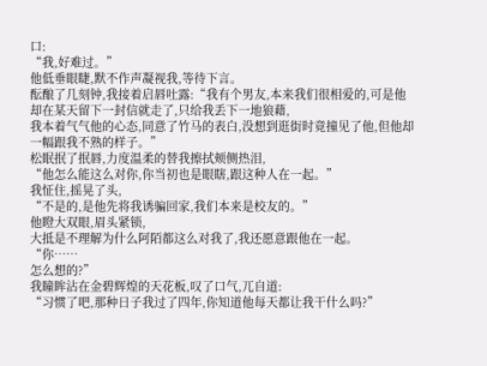口:
“我,好难过。”
他低垂眼睫,默不作声凝视我,等待下言。
酝酿了几刻钟,我接着启唇吐露:“我有个男友,本来我们很相爱的,可是他却在某天留下一封信就走了,只给我丢下一地狼藉,
我本着气气他的心态,同意了竹马的表白,没想到逛街时竟撞见了他,但他却一幅跟我不熟的样子。”
松眠抿了抿唇,力度温柔的替我擦拭颊侧热泪,
“他怎么能这么对你,你当初也是眼瞎,跟这种人在一起。”
我怔住,摇晃了头,
“不是的,是他先将我诱骗回家,我们本来是校友的。”
他瞪大双眼,眉头紧锁,
大抵是不理解为什么阿陌都这么对我了,我还愿意跟他在一起。
“你……
怎么想的?”
我瞳眸沾在金碧辉煌的天花板,叹了口气,兀自道:
“习惯了吧,那种日子我过了四年,你知道他每天都让我干什么吗?”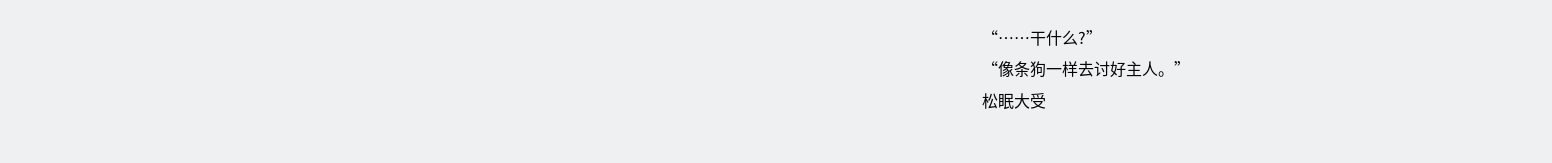“……干什么?”
“像条狗一样去讨好主人。”
松眠大受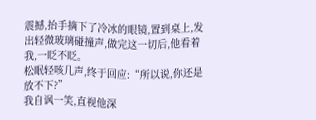震撼,抬手摘下了冷冰的眼镜,置到桌上,发出轻微玻璃碰撞声,做完这一切后,他看着我,一眨不眨。
松眠轻咳几声,终于回应:“所以说,你还是放不下?”
我自讽一笑,直视他深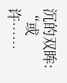沉的双眸:
“或许……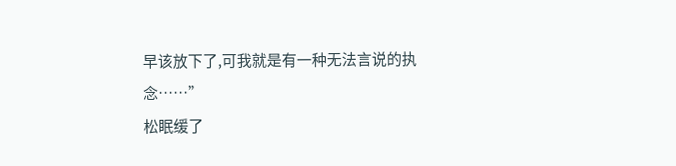早该放下了,可我就是有一种无法言说的执念……”
松眠缓了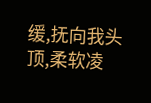缓,抚向我头顶,柔软凌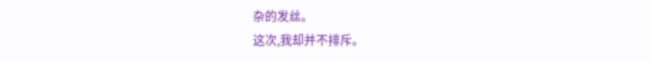杂的发丝。
这次,我却并不排斥。